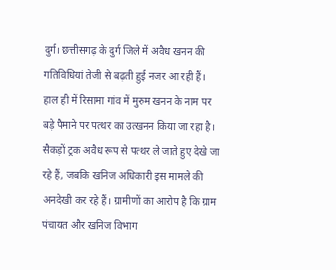दुर्ग। छत्तीसगढ़ के दुर्ग जिले में अवैध खनन की गतिविधियां तेजी से बढ़ती हुई नजर आ रही हैं। हाल ही में रिसामा गांव में मुरुम खनन के नाम पर बड़े पैमाने पर पत्थर का उत्खनन किया जा रहा है। सैकड़ों ट्रक अवैध रूप से पत्थर ले जाते हुए देखे जा रहे हैं, जबकि खनिज अधिकारी इस मामले की अनदेखी कर रहे हैं। ग्रामीणों का आरोप है कि ग्राम पंचायत और खनिज विभाग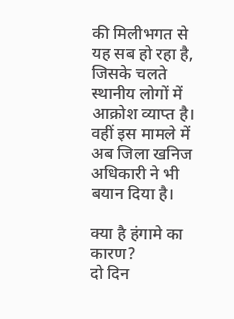की मिलीभगत से यह सब हो रहा है, जिसके चलते स्थानीय लोगों में आक्रोश व्याप्त है। वहीं इस मामले में अब जिला खनिज अधिकारी ने भी बयान दिया है।

क्या है हंगामे का कारण?
दो दिन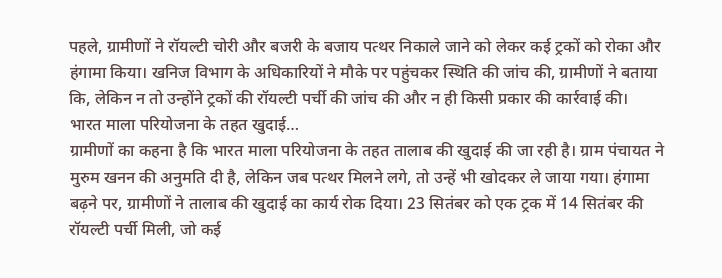पहले, ग्रामीणों ने रॉयल्टी चोरी और बजरी के बजाय पत्थर निकाले जाने को लेकर कई ट्रकों को रोका और हंगामा किया। खनिज विभाग के अधिकारियों ने मौके पर पहुंचकर स्थिति की जांच की, ग्रामीणों ने बताया कि, लेकिन न तो उन्होंने ट्रकों की रॉयल्टी पर्ची की जांच की और न ही किसी प्रकार की कार्रवाई की।
भारत माला परियोजना के तहत खुदाई…
ग्रामीणों का कहना है कि भारत माला परियोजना के तहत तालाब की खुदाई की जा रही है। ग्राम पंचायत ने मुरुम खनन की अनुमति दी है, लेकिन जब पत्थर मिलने लगे, तो उन्हें भी खोदकर ले जाया गया। हंगामा बढ़ने पर, ग्रामीणों ने तालाब की खुदाई का कार्य रोक दिया। 23 सितंबर को एक ट्रक में 14 सितंबर की रॉयल्टी पर्ची मिली, जो कई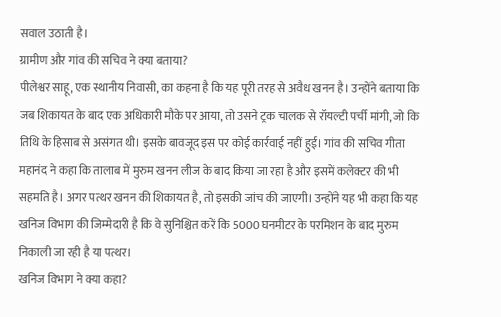सवाल उठाती है।
ग्रामीण और गांव की सचिव ने क्या बताया?
पीलेश्वर साहू, एक स्थानीय निवासी, का कहना है कि यह पूरी तरह से अवैध खनन है। उन्होंने बताया कि जब शिकायत के बाद एक अधिकारी मौके पर आया, तो उसने ट्रक चालक से रॉयल्टी पर्ची मांगी, जो कि तिथि के हिसाब से असंगत थी। इसके बावजूद इस पर कोई कार्रवाई नहीं हुई। गांव की सचिव गीता महानंद ने कहा कि तालाब में मुरुम खनन लीज के बाद किया जा रहा है और इसमें कलेक्टर की भी सहमति है। अगर पत्थर खनन की शिकायत है, तो इसकी जांच की जाएगी। उन्होंने यह भी कहा कि यह खनिज विभाग की जिम्मेदारी है कि वे सुनिश्चित करें कि 5000 घनमीटर के परमिशन के बाद मुरुम निकाली जा रही है या पत्थर।
खनिज विभाग ने क्या कहा?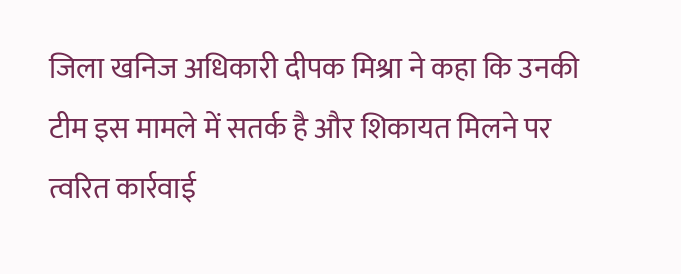जिला खनिज अधिकारी दीपक मिश्रा ने कहा कि उनकी टीम इस मामले में सतर्क है और शिकायत मिलने पर त्वरित कार्रवाई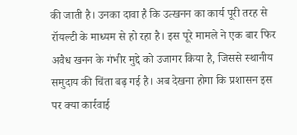की जाती है। उनका दावा है कि उत्खनन का कार्य पूरी तरह से रॉयल्टी के माध्यम से हो रहा है। इस पूरे मामले ने एक बार फिर अवैध खनन के गंभीर मुद्दे को उजागर किया है, जिससे स्थानीय समुदाय की चिंता बढ़ गई है। अब देखना होगा कि प्रशासन इस पर क्या कार्रवाई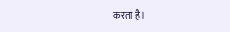करता है।